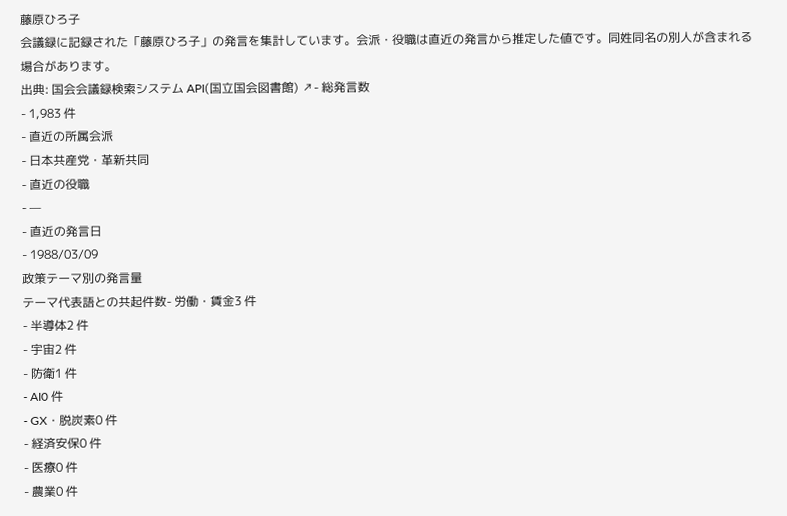藤原ひろ子
会議録に記録された「藤原ひろ子」の発言を集計しています。会派・役職は直近の発言から推定した値です。同姓同名の別人が含まれる場合があります。
出典: 国会会議録検索システム API(国立国会図書館) ↗- 総発言数
- 1,983 件
- 直近の所属会派
- 日本共産党・革新共同
- 直近の役職
- —
- 直近の発言日
- 1988/03/09
政策テーマ別の発言量
テーマ代表語との共起件数- 労働・賃金3 件
- 半導体2 件
- 宇宙2 件
- 防衛1 件
- AI0 件
- GX・脱炭素0 件
- 経済安保0 件
- 医療0 件
- 農業0 件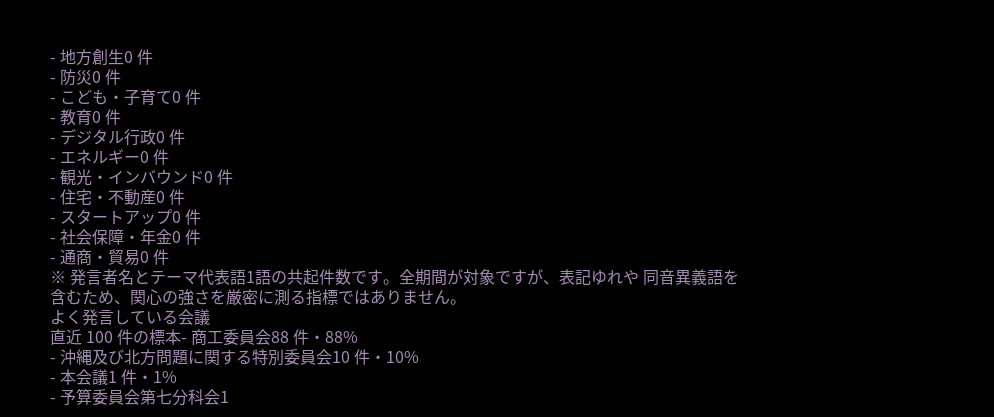- 地方創生0 件
- 防災0 件
- こども・子育て0 件
- 教育0 件
- デジタル行政0 件
- エネルギー0 件
- 観光・インバウンド0 件
- 住宅・不動産0 件
- スタートアップ0 件
- 社会保障・年金0 件
- 通商・貿易0 件
※ 発言者名とテーマ代表語1語の共起件数です。全期間が対象ですが、表記ゆれや 同音異義語を含むため、関心の強さを厳密に測る指標ではありません。
よく発言している会議
直近 100 件の標本- 商工委員会88 件・88%
- 沖縄及び北方問題に関する特別委員会10 件・10%
- 本会議1 件・1%
- 予算委員会第七分科会1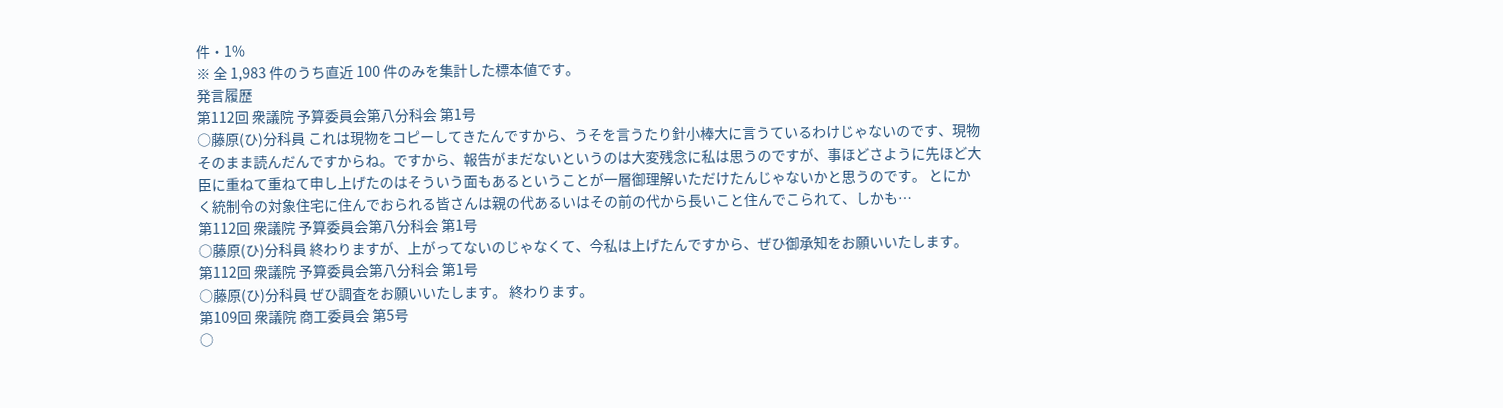件・1%
※ 全 1,983 件のうち直近 100 件のみを集計した標本値です。
発言履歴
第112回 衆議院 予算委員会第八分科会 第1号
○藤原(ひ)分科員 これは現物をコピーしてきたんですから、うそを言うたり針小棒大に言うているわけじゃないのです、現物そのまま読んだんですからね。ですから、報告がまだないというのは大変残念に私は思うのですが、事ほどさように先ほど大臣に重ねて重ねて申し上げたのはそういう面もあるということが一層御理解いただけたんじゃないかと思うのです。 とにかく統制令の対象住宅に住んでおられる皆さんは親の代あるいはその前の代から長いこと住んでこられて、しかも…
第112回 衆議院 予算委員会第八分科会 第1号
○藤原(ひ)分科員 終わりますが、上がってないのじゃなくて、今私は上げたんですから、ぜひ御承知をお願いいたします。
第112回 衆議院 予算委員会第八分科会 第1号
○藤原(ひ)分科員 ぜひ調査をお願いいたします。 終わります。
第109回 衆議院 商工委員会 第5号
○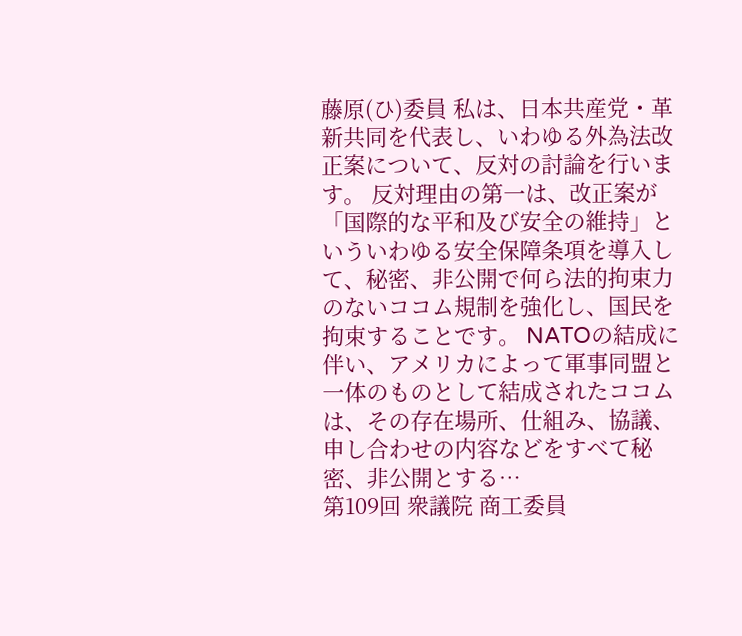藤原(ひ)委員 私は、日本共産党・革新共同を代表し、いわゆる外為法改正案について、反対の討論を行います。 反対理由の第一は、改正案が「国際的な平和及び安全の維持」といういわゆる安全保障条項を導入して、秘密、非公開で何ら法的拘束力のないココム規制を強化し、国民を拘束することです。 NATOの結成に伴い、アメリカによって軍事同盟と一体のものとして結成されたココムは、その存在場所、仕組み、協議、申し合わせの内容などをすべて秘密、非公開とする…
第109回 衆議院 商工委員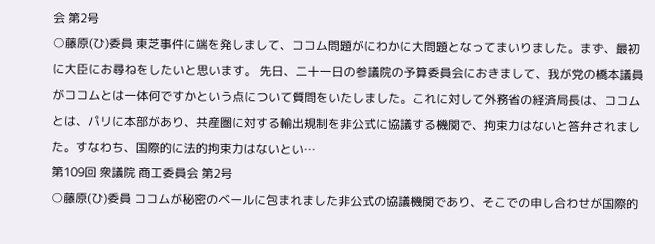会 第2号
○藤原(ひ)委員 東芝事件に端を発しまして、ココム問題がにわかに大問題となってまいりました。まず、最初に大臣にお尋ねをしたいと思います。 先日、二十一日の参議院の予算委員会におきまして、我が党の橋本議員がココムとは一体何ですかという点について質問をいたしました。これに対して外務省の経済局長は、ココムとは、パリに本部があり、共産圏に対する輸出規制を非公式に協議する機関で、拘束力はないと答弁されました。すなわち、国際的に法的拘束力はないとい…
第109回 衆議院 商工委員会 第2号
○藤原(ひ)委員 ココムが秘密のベールに包まれました非公式の協議機関であり、そこでの申し合わせが国際的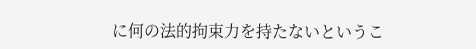に何の法的拘束力を持たないというこ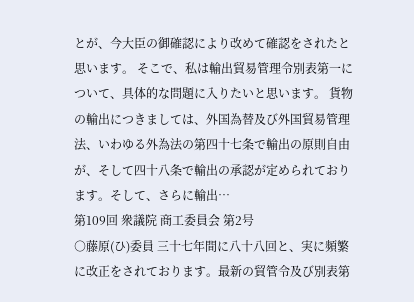とが、今大臣の御確認により改めて確認をされたと思います。 そこで、私は輸出貿易管理令別表第一について、具体的な問題に入りたいと思います。 貨物の輸出につきましては、外国為替及び外国貿易管理法、いわゆる外為法の第四十七条で輸出の原則自由が、そして四十八条で輸出の承認が定められております。そして、さらに輸出…
第109回 衆議院 商工委員会 第2号
○藤原(ひ)委員 三十七年間に八十八回と、実に頻繁に改正をされております。最新の貿管令及び別表第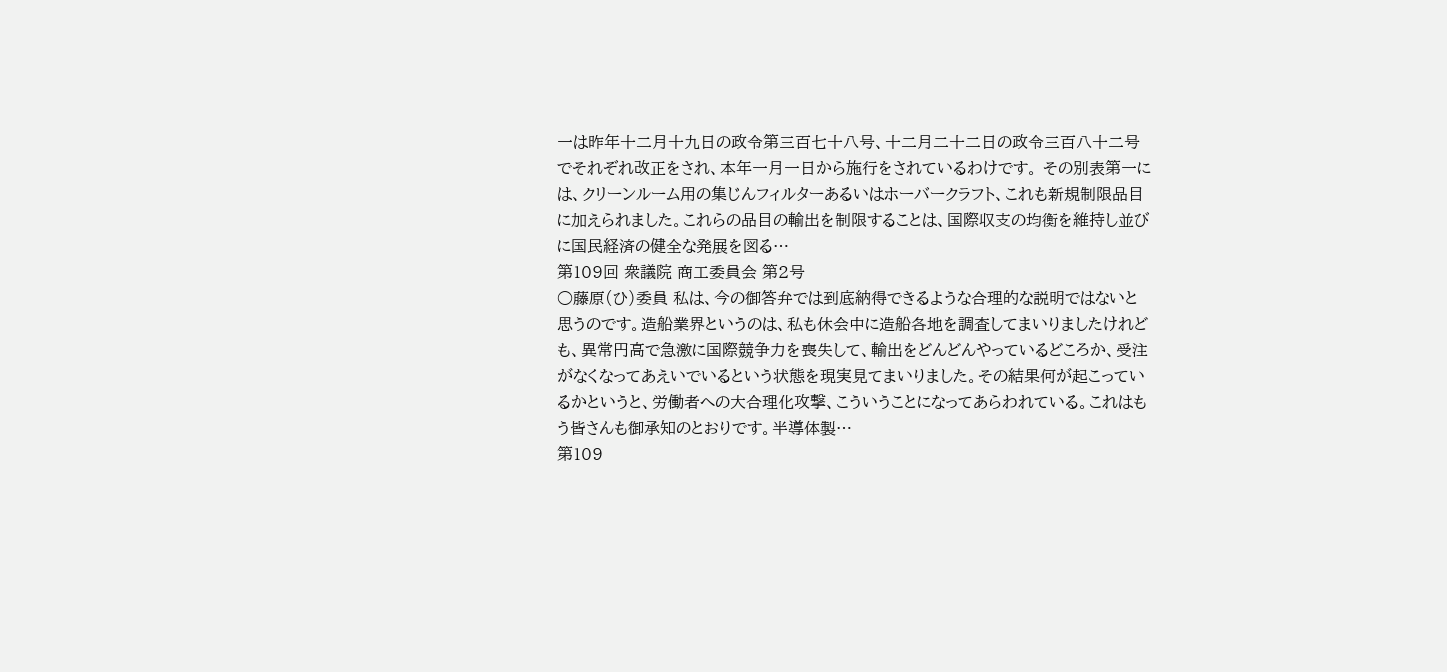一は昨年十二月十九日の政令第三百七十八号、十二月二十二日の政令三百八十二号でそれぞれ改正をされ、本年一月一日から施行をされているわけです。 その別表第一には、クリーンルーム用の集じんフィルターあるいはホーバークラフト、これも新規制限品目に加えられました。これらの品目の輸出を制限することは、国際収支の均衡を維持し並びに国民経済の健全な発展を図る…
第109回 衆議院 商工委員会 第2号
○藤原(ひ)委員 私は、今の御答弁では到底納得できるような合理的な説明ではないと思うのです。造船業界というのは、私も休会中に造船各地を調査してまいりましたけれども、異常円高で急激に国際競争力を喪失して、輸出をどんどんやっているどころか、受注がなくなってあえいでいるという状態を現実見てまいりました。その結果何が起こっているかというと、労働者への大合理化攻撃、こういうことになってあらわれている。これはもう皆さんも御承知のとおりです。半導体製…
第109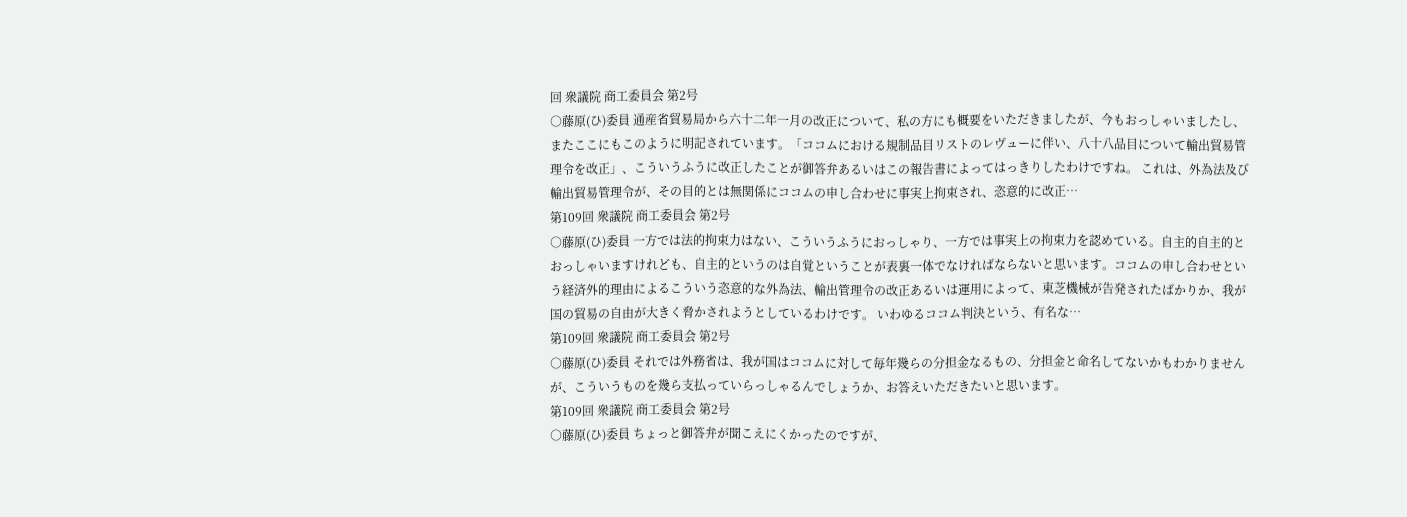回 衆議院 商工委員会 第2号
○藤原(ひ)委員 通産省貿易局から六十二年一月の改正について、私の方にも概要をいただきましたが、今もおっしゃいましたし、またここにもこのように明記されています。「ココムにおける規制品目リストのレヴューに伴い、八十八品目について輸出貿易管理令を改正」、こういうふうに改正したことが御答弁あるいはこの報告書によってはっきりしたわけですね。 これは、外為法及び輸出貿易管理令が、その目的とは無関係にココムの申し合わせに事実上拘束され、恣意的に改正…
第109回 衆議院 商工委員会 第2号
○藤原(ひ)委員 一方では法的拘束力はない、こういうふうにおっしゃり、一方では事実上の拘束力を認めている。自主的自主的とおっしゃいますけれども、自主的というのは自覚ということが表裏一体でなければならないと思います。ココムの申し合わせという経済外的理由によるこういう恣意的な外為法、輸出管理令の改正あるいは運用によって、東芝機械が告発されたばかりか、我が国の貿易の自由が大きく脅かされようとしているわけです。 いわゆるココム判決という、有名な…
第109回 衆議院 商工委員会 第2号
○藤原(ひ)委員 それでは外務省は、我が国はココムに対して毎年幾らの分担金なるもの、分担金と命名してないかもわかりませんが、こういうものを幾ら支払っていらっしゃるんでしょうか、お答えいただきたいと思います。
第109回 衆議院 商工委員会 第2号
○藤原(ひ)委員 ちょっと御答弁が聞こえにくかったのですが、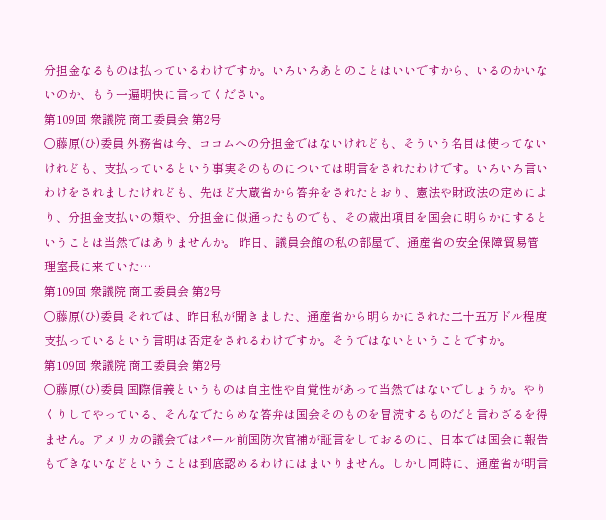分担金なるものは払っているわけですか。いろいろあとのことはいいですから、いるのかいないのか、もう一遍明快に言ってください。
第109回 衆議院 商工委員会 第2号
○藤原(ひ)委員 外務省は今、ココムへの分担金ではないけれども、そういう名目は使ってないけれども、支払っているという事実そのものについては明言をされたわけです。いろいろ言いわけをされましたけれども、先ほど大蔵省から答弁をされたとおり、憲法や財政法の定めにより、分担金支払いの類や、分担金に似通ったものでも、その歳出項目を国会に明らかにするということは当然ではありませんか。 昨日、議員会館の私の部屋で、通産省の安全保障貿易管理室長に来ていた…
第109回 衆議院 商工委員会 第2号
○藤原(ひ)委員 それでは、昨日私が聞きました、通産省から明らかにされた二十五万ドル程度支払っているという言明は否定をされるわけですか。そうではないということですか。
第109回 衆議院 商工委員会 第2号
○藤原(ひ)委員 国際信義というものは自主性や自覚性があって当然ではないでしょうか。やりくりしてやっている、そんなでたらめな答弁は国会そのものを冒涜するものだと言わざるを得ません。アメリカの議会ではパール前国防次官補が証言をしておるのに、日本では国会に報告もできないなどということは到底認めるわけにはまいりません。しかし同時に、通産省が明言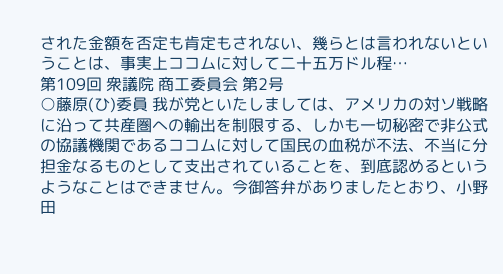された金額を否定も肯定もされない、幾らとは言われないということは、事実上ココムに対して二十五万ドル程…
第109回 衆議院 商工委員会 第2号
○藤原(ひ)委員 我が党といたしましては、アメリカの対ソ戦略に沿って共産圏への輸出を制限する、しかも一切秘密で非公式の協議機関であるココムに対して国民の血税が不法、不当に分担金なるものとして支出されていることを、到底認めるというようなことはできません。今御答弁がありましたとおり、小野田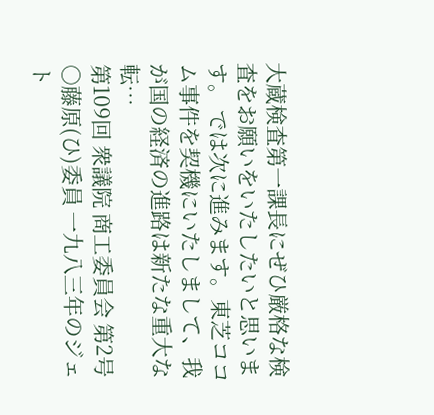大蔵検査第一課長にぜひ厳格な検査をお願いをいたしたいと思います。 では次に進みます。東芝ココム事件を契機にいたしまして、我が国の経済の進路は新たな重大な転…
第109回 衆議院 商工委員会 第2号
○藤原(ひ)委員 一九八三年のジェト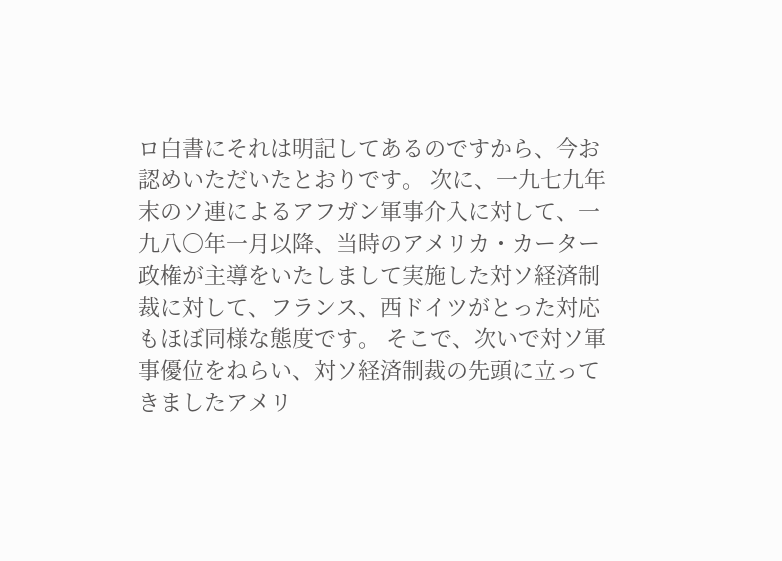ロ白書にそれは明記してあるのですから、今お認めいただいたとおりです。 次に、一九七九年末のソ連によるアフガン軍事介入に対して、一九八〇年一月以降、当時のアメリカ・カーター政権が主導をいたしまして実施した対ソ経済制裁に対して、フランス、西ドイツがとった対応もほぼ同様な態度です。 そこで、次いで対ソ軍事優位をねらい、対ソ経済制裁の先頭に立ってきましたアメリ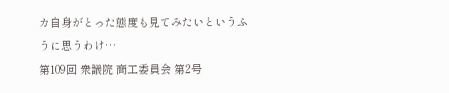カ自身がとった態度も見てみたいというふうに思うわけ…
第109回 衆議院 商工委員会 第2号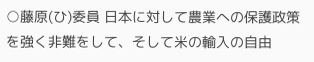○藤原(ひ)委員 日本に対して農業への保護政策を強く非難をして、そして米の輸入の自由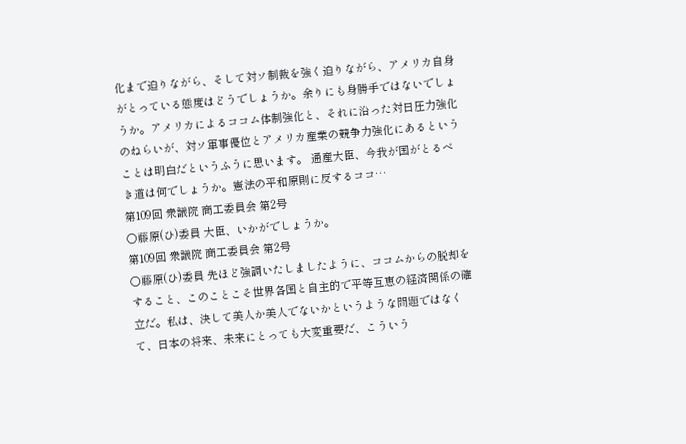化まで迫りながら、そして対ソ制裁を強く迫りながら、アメリカ自身がとっている態度はどうでしょうか。余りにも身勝手ではないでしょうか。アメリカによるココム体制強化と、それに沿った対日圧力強化のねらいが、対ソ軍事優位とアメリカ産業の競争力強化にあるということは明白だというふうに思います。 通産大臣、今我が国がとるべき道は何でしょうか。憲法の平和原則に反するココ…
第109回 衆議院 商工委員会 第2号
○藤原(ひ)委員 大臣、いかがでしょうか。
第109回 衆議院 商工委員会 第2号
○藤原(ひ)委員 先ほど強調いたしましたように、ココムからの脱却をすること、このことこそ世界各国と自主的で平等互恵の経済関係の確立だ。私は、決して美人か美人でないかというような問題ではなくて、日本の将来、未来にとっても大変重要だ、こういう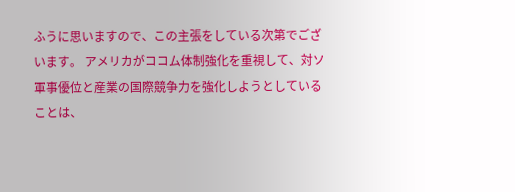ふうに思いますので、この主張をしている次第でございます。 アメリカがココム体制強化を重視して、対ソ軍事優位と産業の国際競争力を強化しようとしていることは、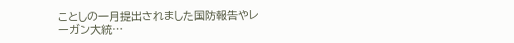ことしの一月提出されました国防報告やレーガン大統…